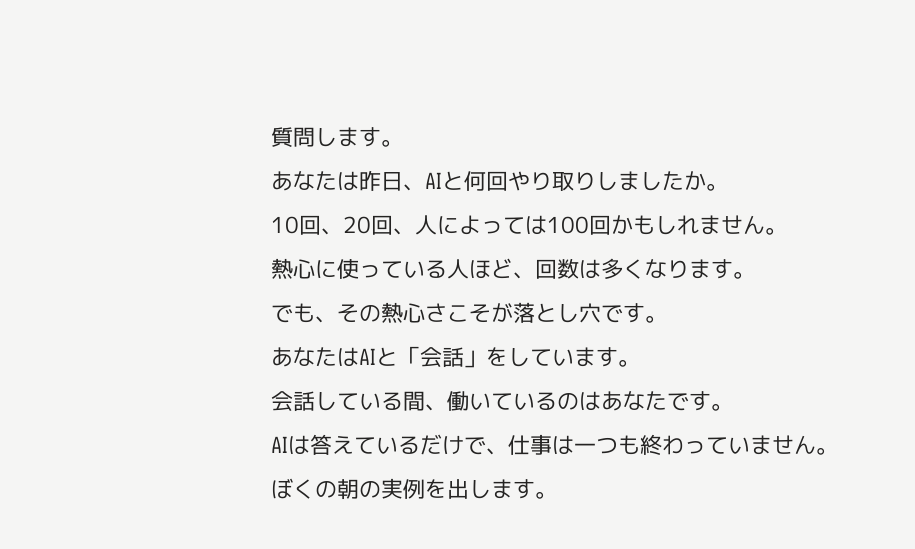質問します。
あなたは昨日、AIと何回やり取りしましたか。
10回、20回、人によっては100回かもしれません。
熱心に使っている人ほど、回数は多くなります。
でも、その熱心さこそが落とし穴です。
あなたはAIと「会話」をしています。
会話している間、働いているのはあなたです。
AIは答えているだけで、仕事は一つも終わっていません。
ぼくの朝の実例を出します。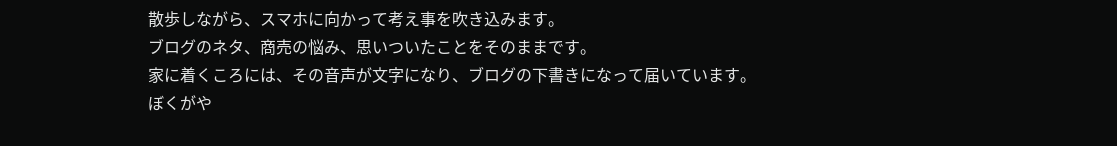散歩しながら、スマホに向かって考え事を吹き込みます。
ブログのネタ、商売の悩み、思いついたことをそのままです。
家に着くころには、その音声が文字になり、ブログの下書きになって届いています。
ぼくがや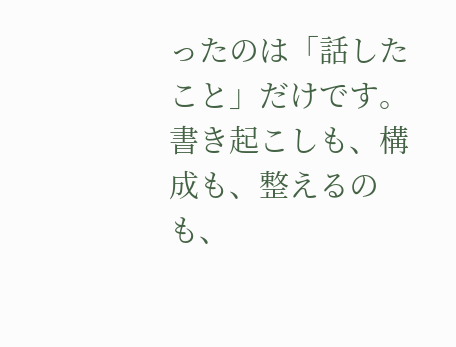ったのは「話したこと」だけです。
書き起こしも、構成も、整えるのも、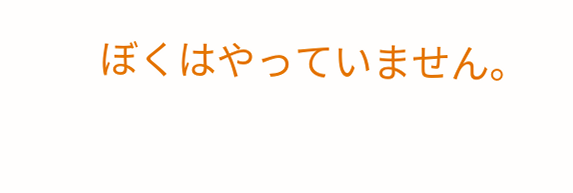ぼくはやっていません。